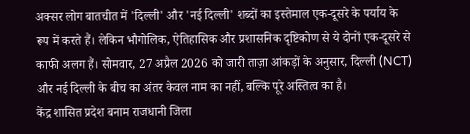अक्सर लोग बातचीत में 'दिल्ली' और 'नई दिल्ली' शब्दों का इस्तेमाल एक-दूसरे के पर्याय के रूप में करते हैं। लेकिन भौगोलिक, ऐतिहासिक और प्रशासनिक दृष्टिकोण से ये दोनों एक-दूसरे से काफी अलग हैं। सोमवार, 27 अप्रैल 2026 को जारी ताज़ा आंकड़ों के अनुसार, दिल्ली (NCT) और नई दिल्ली के बीच का अंतर केवल नाम का नहीं, बल्कि पूरे अस्तित्व का है।
केंद्र शासित प्रदेश बनाम राजधानी जिला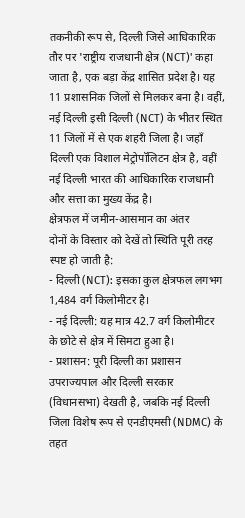तकनीकी रूप से, दिल्ली जिसे आधिकारिक तौर पर 'राष्ट्रीय राजधानी क्षेत्र (NCT)' कहा जाता है, एक बड़ा केंद्र शासित प्रदेश है। यह 11 प्रशासनिक जिलों से मिलकर बना है। वहीं, नई दिल्ली इसी दिल्ली (NCT) के भीतर स्थित 11 जिलों में से एक शहरी जिला है। जहाँ दिल्ली एक विशाल मेट्रोपॉलिटन क्षेत्र है, वहीं नई दिल्ली भारत की आधिकारिक राजधानी और सत्ता का मुख्य केंद्र है।
क्षेत्रफल में जमीन-आसमान का अंतर
दोनों के विस्तार को देखें तो स्थिति पूरी तरह स्पष्ट हो जाती है:
- दिल्ली (NCT): इसका कुल क्षेत्रफल लगभग 1,484 वर्ग किलोमीटर है।
- नई दिल्ली: यह मात्र 42.7 वर्ग किलोमीटर के छोटे से क्षेत्र में सिमटा हुआ है।
- प्रशासन: पूरी दिल्ली का प्रशासन उपराज्यपाल और दिल्ली सरकार (विधानसभा) देखती है, जबकि नई दिल्ली जिला विशेष रूप से एनडीएमसी (NDMC) के तहत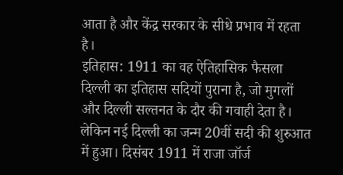आता है और केंद्र सरकार के सीधे प्रभाव में रहता है।
इतिहास: 1911 का वह ऐतिहासिक फैसला
दिल्ली का इतिहास सदियों पुराना है, जो मुगलों और दिल्ली सल्तनत के दौर की गवाही देता है। लेकिन नई दिल्ली का जन्म 20वीं सदी की शुरुआत में हुआ। दिसंबर 1911 में राजा जॉर्ज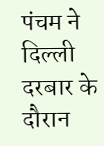पंचम ने दिल्ली दरबार के दौरान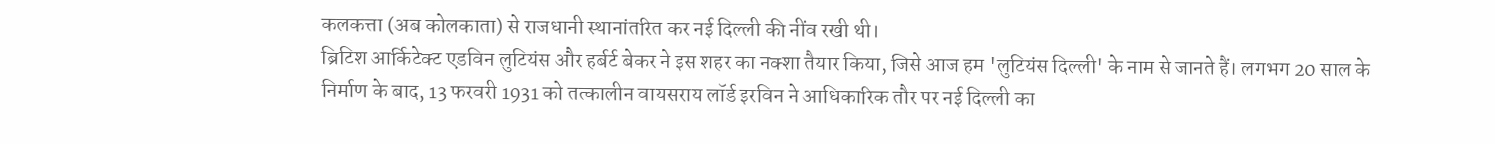कलकत्ता (अब कोलकाता) से राजधानी स्थानांतरित कर नई दिल्ली की नींव रखी थी।
ब्रिटिश आर्किटेक्ट एडविन लुटियंस और हर्बर्ट बेकर ने इस शहर का नक्शा तैयार किया, जिसे आज हम 'लुटियंस दिल्ली' के नाम से जानते हैं। लगभग 20 साल के निर्माण के बाद, 13 फरवरी 1931 को तत्कालीन वायसराय लॉर्ड इरविन ने आधिकारिक तौर पर नई दिल्ली का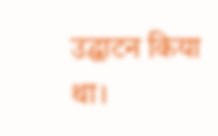उद्घाटन किया था।